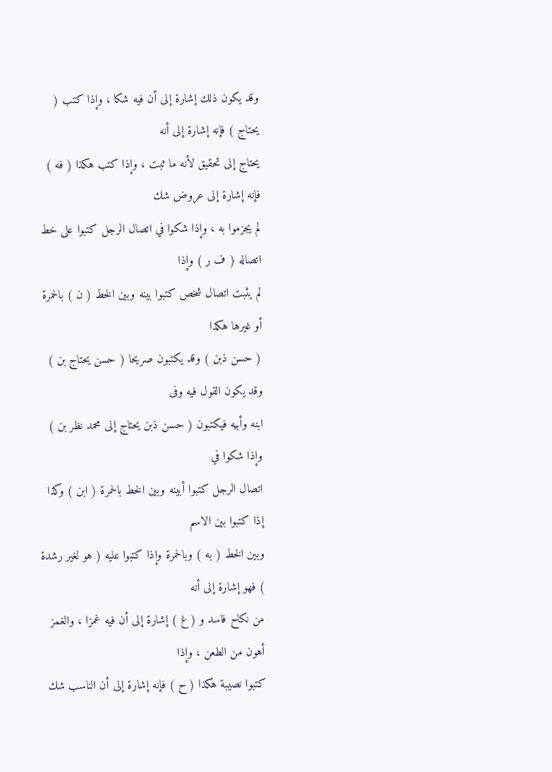وقد يكون ذلك إشارة إلى أن فيه شكا ، وإذا كتب ( يحتاج ) فإنه إشارة إلى أنه
يحتاج إلى تحقيق لأنه ما ثبت ، وإذا كتب هكذا ( فه ) فإنه إشارة إلى عروض شك
لم يجزموا به ، وإذا شكوا في اتصال الرجل كتبوا على خط اتصاله ( ف ر ) وإذا
لم يثبت اتصال شخص كتبوا بينه وبين الخط ( ن ) بالحمرة أو غيرها هكذا
( حسن ذبن ) وقد يكتبون صريحا ( حسن يحتاج بن ) وقد يكون القول فيه وفى
ابنه وأبيه فيكتبون ( حسن ذبن يحتاج إلى محمد نظر بن ) وإذا شكوا في
اتصال الرجل كتبوا أبينه وبين الخط بالحمرة ( ابن ) وكذا إذا كتبوا بين الاسم
وبين الخط ( به ) وبالحمرة وإذا كتبوا عليه ( هو لغير رشدة ) فهو إشارة إلى أنه
من نكاح فاسد و ( غ ) إشارة إلى أن فيه غمزا ، والغمز أهون من الطعن ، وإذا
كتبوا نصيبة هكذا ( ح ) فإنه إشارة إلى أن الناسب شك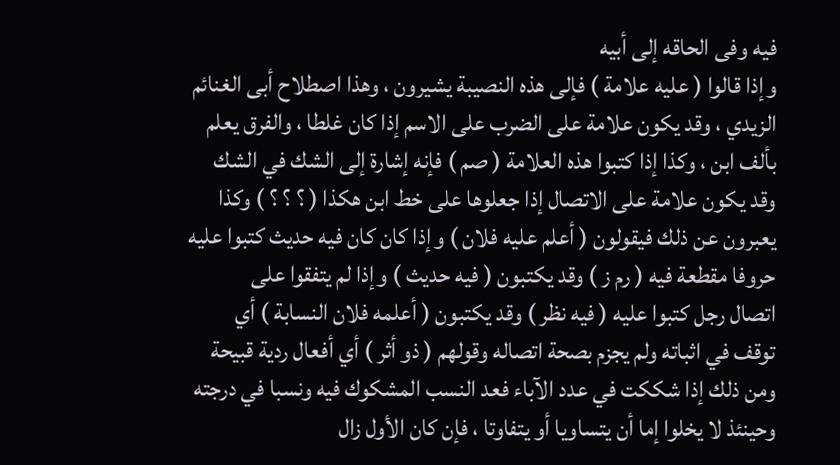فيه وفى الحاقه إلى أبيه
وإذا قالوا ( عليه علامة ) فإلى هذه النصيبة يشيرون ، وهذا اصطلاح أبى الغنائم
الزيدي ، وقد يكون علامة على الضرب على الاسم إذا كان غلطا ، والفرق يعلم
بألف ابن ، وكذا إذا كتبوا هذه العلامة ( صم ) فإنه إشارة إلى الشك في الشك
وقد يكون علامة على الاتصال إذا جعلوها على خط ابن هكذا ( ؟ ؟ ؟ ) وكذا
يعبرون عن ذلك فيقولون ( أعلم عليه فلان ) وإذا كان كان فيه حديث كتبوا عليه
حروفا مقطعة فيه ( رم ز ) وقد يكتبون ( فيه حديث ) وإذا لم يتفقوا على
اتصال رجل كتبوا عليه ( فيه نظر ) وقد يكتبون ( أعلمه فلان النسابة ) أي
توقف في اثباته ولم يجزم بصحة اتصاله وقولهم ( ذو أثر ) أي أفعال ردية قبيحة
ومن ذلك إذا شككت في عدد الآباء فعد النسب المشكوك فيه ونسبا في درجته
وحينئذ لا يخلوا إما أن يتساويا أو يتفاوتا ، فإن كان الأول زال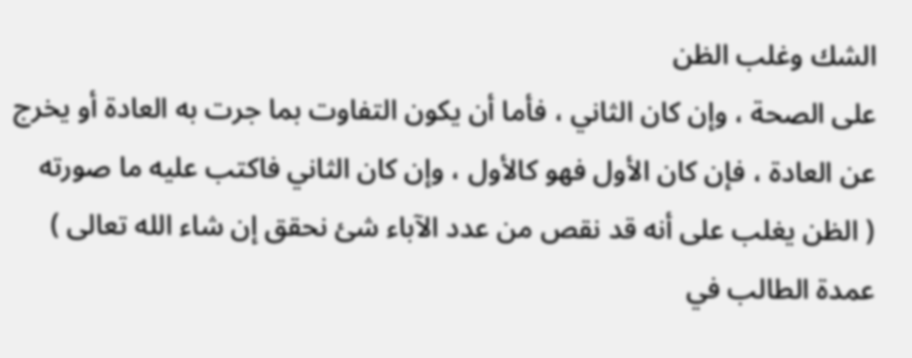الشك وغلب الظن
على الصحة ، وإن كان الثاني ، فأما أن يكون التفاوت بما جرت به العادة أو يخرج
عن العادة ، فإن كان الأول فهو كالأول ، وإن كان الثاني فاكتب عليه ما صورته
( الظن يغلب على أنه قد نقص من عدد الآباء شئ نحقق إن شاء الله تعالى )
عمدة الطالب في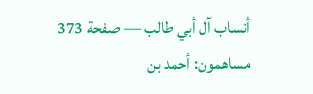أنساب آل أبي طالب — صفحة 373
مساهمون: أحمد بن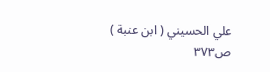علي الحسيني ( ابن عنبة )
ص٣٧٣